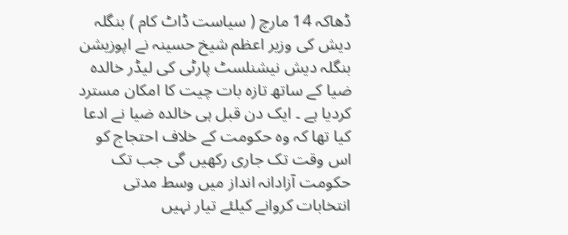ڈھاکہ 14 مارچ ( سیاست ڈاٹ کام ) بنگلہ دیش کی وزیر اعظم شیخ حسینہ نے اپوزیشن بنگلہ دیش نیشنلسٹ پارٹی کی لیڈر خالدہ ضیا کے ساتھ تازہ بات چیت کا امکان مسترد کردیا ہے ۔ ایک دن قبل ہی خالدہ ضیا نے ادعا کیا تھا کہ وہ حکومت کے خلاف احتجاج کو اس وقت تک جاری رکھیں گی جب تک حکومت آزادانہ انداز میں وسط مدتی انتخابات کروانے کیلئے تیار نہیں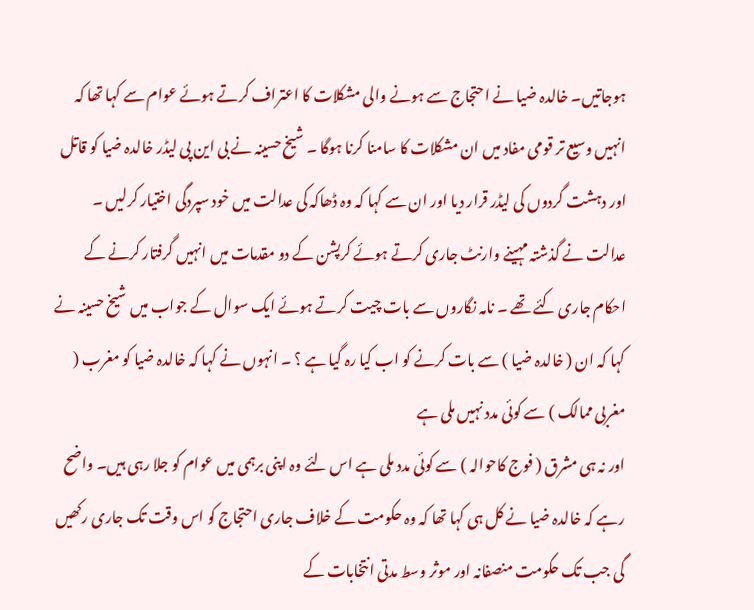ہوجاتیں۔ خالدہ ضیا نے احتجاج سے ہونے والی مشکلات کا اعتراف کرتے ہوئے عوام سے کہا تھا کہ انہیں وسیع تر قومی مفاد میں ان مشکلات کا سامنا کرنا ہوگا ۔ شیخ حسینہ نے بی این پی لیڈر خالدہ ضیا کو قاتل اور دہشت گردوں کی لیڈر قرار دیا اور ان سے کہا کہ وہ ڈھاکہ کی عدالت میں خود سپردگی اختیار کرلیں ۔ عدالت نے گذشتہ مہینے وارنٹ جاری کرتے ہوئے کرپشن کے دو مقدمات میں انہیں گرفتار کرنے کے احکام جاری کئے تھے ۔ نامہ نگاروں سے بات چیت کرتے ہوئے ایک سوال کے جواب میں شیخ حسینہ نے کہا کہ ان ( خالدہ ضیا ) سے بات کرنے کو اب کیا رہ گیا ہے ؟ ۔ انہوں نے کہا کہ خالدہ ضیا کو مغرب ( مغربی ممالک ) سے کوئی مدد نہیں ملی ہے
اور نہ ہی مشرق ( فوج کاحوالہ ) سے کوئی مدد ملی ہے اس لئے وہ اپنی برہمی میں عوام کو جلا رہی ہیں۔ واضح رہے کہ خالدہ ضیا نے کل ہی کہا تھا کہ وہ حکومت کے خلاف جاری احتجاج کو اس وقت تک جاری رکھیں گی جب تک حکومت منصفانہ اور موثر وسط مدتی انتخابات کے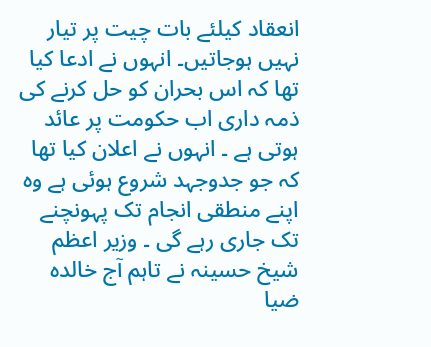انعقاد کیلئے بات چیت پر تیار نہیں ہوجاتیں۔ انہوں نے ادعا کیا تھا کہ اس بحران کو حل کرنے کی ذمہ داری اب حکومت پر عائد ہوتی ہے ۔ انہوں نے اعلان کیا تھا کہ جو جدوجہد شروع ہوئی ہے وہ اپنے منطقی انجام تک پہونچنے تک جاری رہے گی ۔ وزیر اعظم شیخ حسینہ نے تاہم آج خالدہ ضیا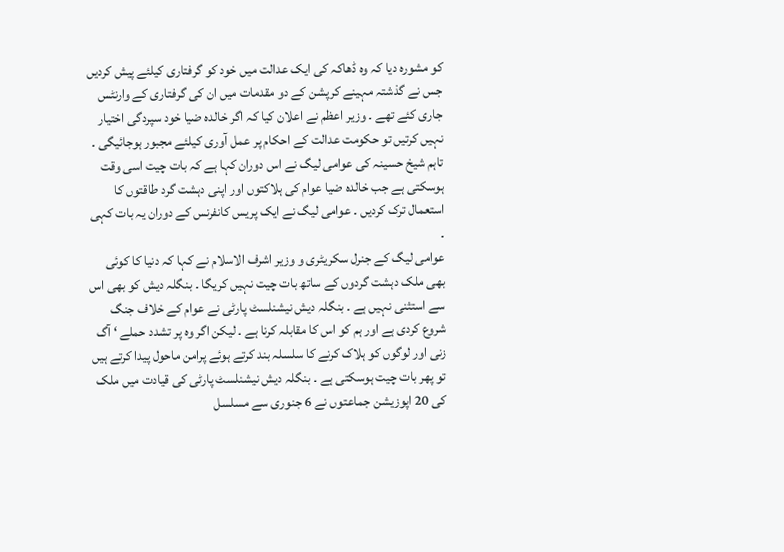کو مشورہ دیا کہ وہ ڈھاکہ کی ایک عدالت میں خود کو گرفتاری کیلئے پیش کردیں جس نے گذشتہ مہینے کرپشن کے دو مقدمات میں ان کی گرفتاری کے وارنٹس جاری کئے تھے ۔ وزیر اعظم نے اعلان کیا کہ اگر خالدہ ضیا خود سپردگی اختیار نہیں کرتیں تو حکومت عدالت کے احکام پر عمل آوری کیلئے مجبور ہوجائیگی ۔ تاہم شیخ حسینہ کی عوامی لیگ نے اس دوران کہا ہے کہ بات چیت اسی وقت ہوسکتی ہے جب خالدہ ضیا عوام کی ہلاکتوں اور اپنی دہشت گرد طاقتوں کا استعمال ترک کردیں ۔ عوامی لیگ نے ایک پریس کانفرنس کے دوران یہ بات کہی ۔
عوامی لیگ کے جنرل سکریٹری و وزیر اشرف الاسلام نے کہا کہ دنیا کا کوئی بھی ملک دہشت گردوں کے ساتھ بات چیت نہیں کریگا ۔ بنگلہ دیش کو بھی اس سے استثنی نہیں ہے ۔ بنگلہ دیش نیشنلسٹ پارٹی نے عوام کے خلاف جنگ شروع کردی ہے اور ہم کو اس کا مقابلہ کرنا ہے ۔ لیکن اگر وہ پر تشدد حملے ‘ آگ زنی اور لوگوں کو ہلاک کرنے کا سلسلہ بند کرتے ہوئے پرامن ماحول پیدا کرتے ہیں تو پھر بات چیت ہوسکتی ہے ۔ بنگلہ دیش نیشنلسٹ پارٹی کی قیادت میں ملک کی 20 اپوزیشن جماعتوں نے 6 جنوری سے مسلسل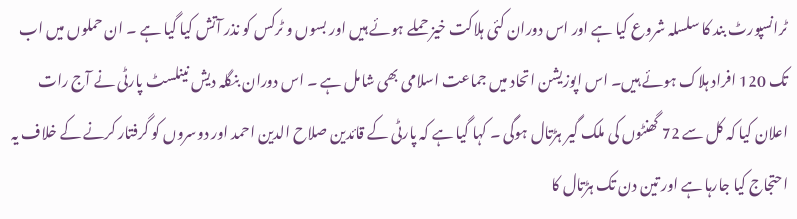ٹرانسپورٹ بند کا سلسلہ شروع کیا ہے اور اس دوران کئی ہلاکت خیز حملے ہوئے ہیں اور بسوں و ٹرکس کو نذر آتش کیا گیا ہے ۔ ان حملوں میں اب تک 120 افراد ہلاک ہوئے ہیں۔ اس اپوزیشن اتحاد میں جماعت اسلامی بھی شامل ہے ۔ اس دوران بنگلہ دیش نینلسٹ پارٹی نے آج رات اعلان کیا کہ کل سے 72 گھنٹوں کی ملک گیر ہڑتال ہوگی ۔ کہا گیا ہے کہ پارٹی کے قائدین صلاح الدین احمد اور دوسروں کو گرفتار کرنے کے خلاف یہ احتجاج کیا جارہا ہے اور تین دن تک ہڑتال کا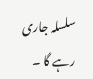سلسلہ جاری رہے گا ۔